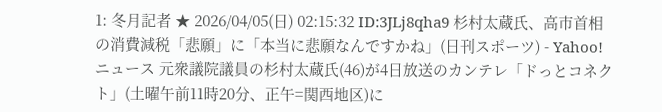1: 冬月記者 ★ 2026/04/05(日) 02:15:32 ID:3JLj8qha9 杉村太蔵氏、高市首相の消費減税「悲願」に「本当に悲願なんですかね」(日刊スポーツ) - Yahoo!ニュース 元衆議院議員の杉村太蔵氏(46)が4日放送のカンテレ「ドっとコネクト」(土曜午前11時20分、正午=関西地区)に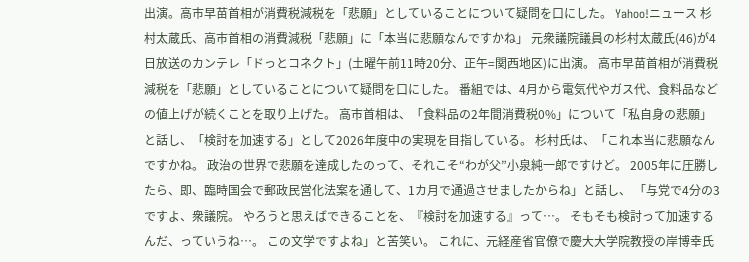出演。高市早苗首相が消費税減税を「悲願」としていることについて疑問を口にした。 Yahoo!ニュース 杉村太蔵氏、高市首相の消費減税「悲願」に「本当に悲願なんですかね」 元衆議院議員の杉村太蔵氏(46)が4日放送のカンテレ「ドっとコネクト」(土曜午前11時20分、正午=関西地区)に出演。 高市早苗首相が消費税減税を「悲願」としていることについて疑問を口にした。 番組では、4月から電気代やガス代、食料品などの値上げが続くことを取り上げた。 高市首相は、「食料品の2年間消費税0%」について「私自身の悲願」と話し、「検討を加速する」として2026年度中の実現を目指している。 杉村氏は、「これ本当に悲願なんですかね。 政治の世界で悲願を達成したのって、それこそ“わが父”小泉純一郎ですけど。 2005年に圧勝したら、即、臨時国会で郵政民営化法案を通して、1カ月で通過させましたからね」と話し、 「与党で4分の3ですよ、衆議院。 やろうと思えばできることを、『検討を加速する』って…。 そもそも検討って加速するんだ、っていうね…。 この文学ですよね」と苦笑い。 これに、元経産省官僚で慶大大学院教授の岸博幸氏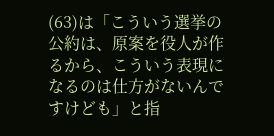(63)は「こういう選挙の公約は、原案を役人が作るから、こういう表現になるのは仕方がないんですけども」と指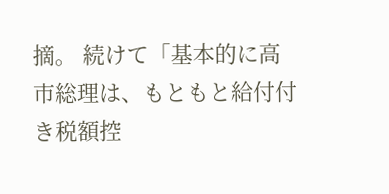摘。 続けて「基本的に高市総理は、もともと給付付き税額控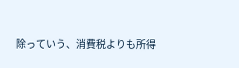除っていう、消費税よりも所得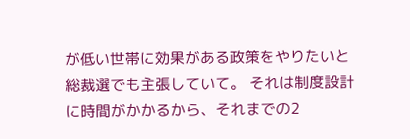が低い世帯に効果がある政策をやりたいと総裁選でも主張していて。 それは制度設計に時間がかかるから、それまでの2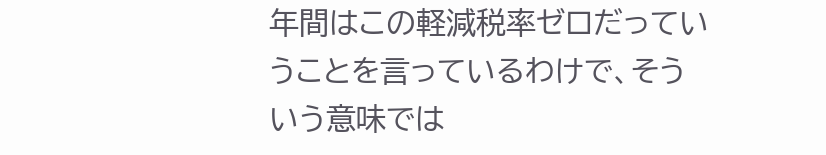年間はこの軽減税率ゼロだっていうことを言っているわけで、そういう意味では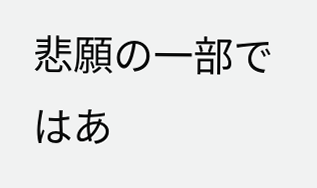悲願の一部ではあ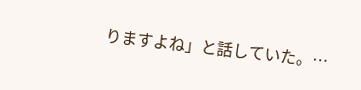りますよね」と話していた。…